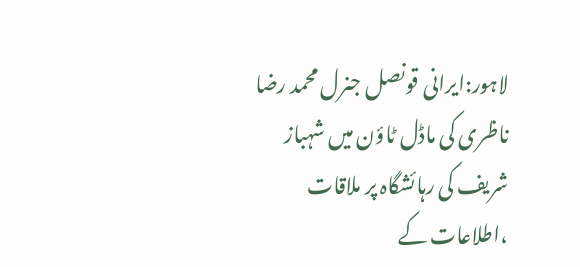لاہور:ایرانی قونصل جنرل محمد رضا ناظری کی ماڈل ٹاؤن میں شہباز شریف کی رہائشگاہ پر ملاقات ،اطلاعات کے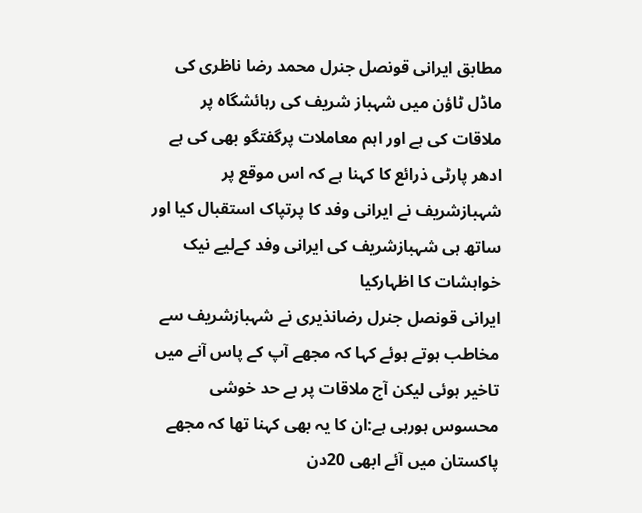مطابق ایرانی قونصل جنرل محمد رضا ناظری کی ماڈل ٹاؤن میں شہباز شریف کی رہائشگاہ پر ملاقات کی ہے اور اہم معاملات پرگفتگو بھی کی ہے
ادھر پارٹی ذرائع کا کہنا ہے کہ اس موقع پر شہبازشریف نے ایرانی وفد کا پرتپاک استقبال کیا اور ساتھ ہی شہبازشریف کی ایرانی وفد کےلیے نیک خواہشات کا اظہارکیا
ایرانی قونصل جنرل رضانذیری نے شہبازشریف سے مخاطب ہوتے ہوئے کہا کہ مجھے آپ کے پاس آنے میں تاخیر ہوئی لیکن آج ملاقات پر بے حد خوشی محسوس ہورہی ہے:ان کا یہ بھی کہنا تھا کہ مجھے پاکستان میں آئے ابھی 20دن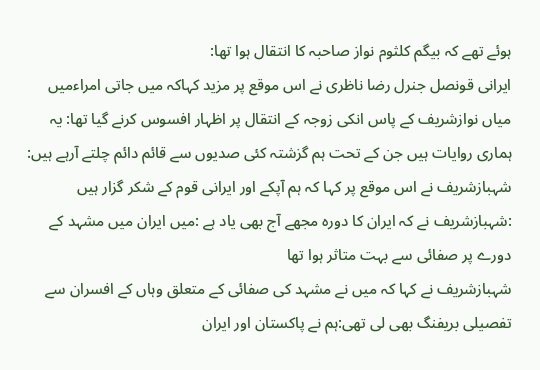ہوئے تھے کہ بیگم کلثوم نواز صاحبہ کا انتقال ہوا تھا:
ایرانی قونصل جنرل رضا ناظری نے اس موقع پر مزید کہاکہ میں جاتی امراءمیں میاں نوازشریف کے پاس انکی زوجہ کے انتقال پر اظہار افسوس کرنے گیا تھا: یہ ہماری روایات ہیں جن کے تحت ہم گزشتہ کئی صدیوں سے قائم دائم چلتے آرہے ہیں:
شہبازشریف نے اس موقع پر کہا کہ ہم آپکے اور ایرانی قوم کے شکر گزار ہیں :شہبازشریف نے کہ ایران کا دورہ مجھے آج بھی یاد ہے :میں ایران میں مشہد کے دورے پر صفائی سے بہت متاثر ہوا تھا
شہبازشریف نے کہا کہ میں نے مشہد کی صفائی کے متعلق وہاں کے افسران سے تفصیلی بریفنگ بھی لی تھی:ہم نے پاکستان اور ایران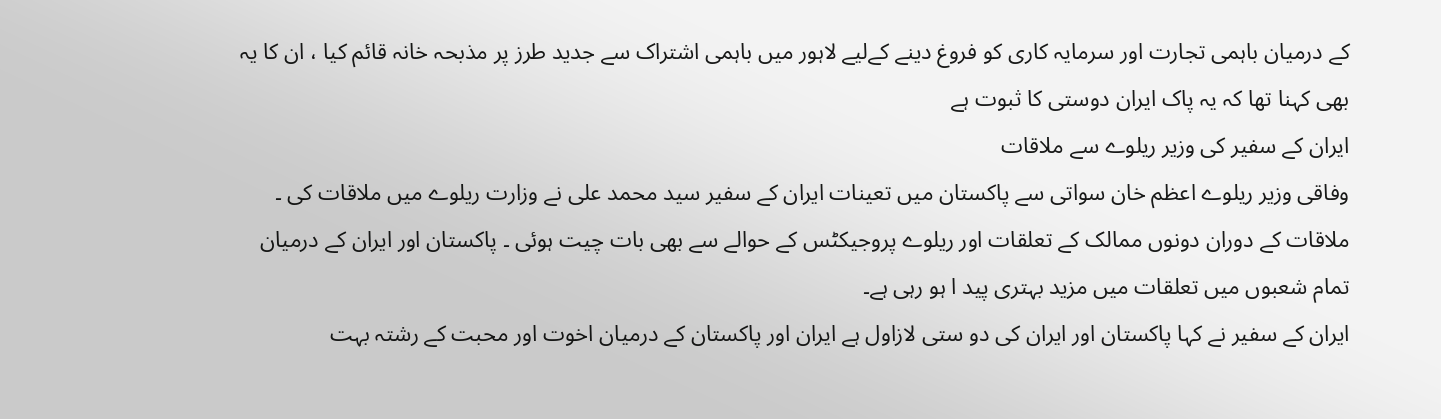کے درمیان باہمی تجارت اور سرمایہ کاری کو فروغ دینے کےلیے لاہور میں باہمی اشتراک سے جدید طرز پر مذبحہ خانہ قائم کیا ، ان کا یہ بھی کہنا تھا کہ یہ پاک ایران دوستی کا ثبوت ہے
ایران کے سفیر کی وزیر ریلوے سے ملاقات
وفاقی وزیر ریلوے اعظم خان سواتی سے پاکستان میں تعینات ایران کے سفیر سید محمد علی نے وزارت ریلوے میں ملاقات کی ۔
ملاقات کے دوران دونوں ممالک کے تعلقات اور ریلوے پروجیکٹس کے حوالے سے بھی بات چیت ہوئی ۔ پاکستان اور ایران کے درمیان تمام شعبوں میں تعلقات میں مزید بہتری پید ا ہو رہی ہے۔
ایران کے سفیر نے کہا پاکستان اور ایران کی دو ستی لازاول ہے ایران اور پاکستان کے درمیان اخوت اور محبت کے رشتہ بہت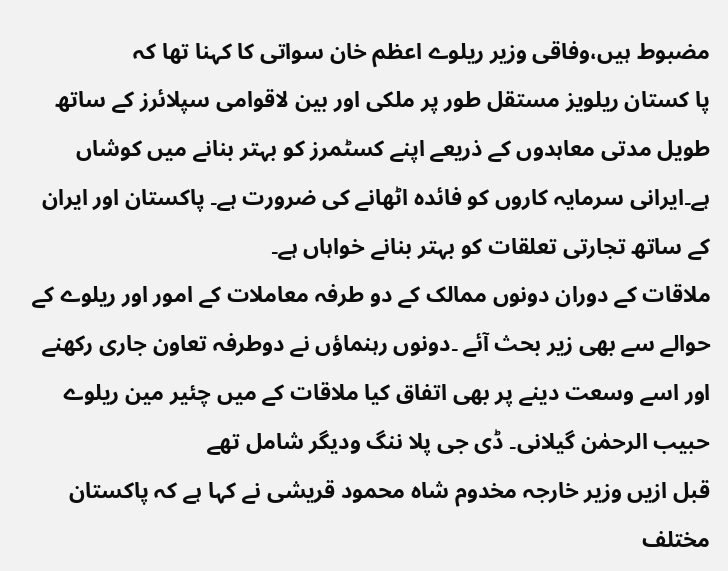مضبوط ہیں،وفاقی وزیر ریلوے اعظم خان سواتی کا کہنا تھا کہ
پا کستان ریلویز مستقل طور پر ملکی اور بین لاقوامی سپلائرز کے ساتھ طویل مدتی معاہدوں کے ذریعے اپنے کسٹمرز کو بہتر بنانے میں کوشاں ہے۔ایرانی سرمایہ کاروں کو فائدہ اٹھانے کی ضرورت ہے۔ پاکستان اور ایران کے ساتھ تجارتی تعلقات کو بہتر بنانے خواہاں ہے۔
ملاقات کے دوران دونوں ممالک کے دو طرفہ معاملات کے امور اور ریلوے کے حوالے سے بھی زیر بحث آئے ۔دونوں رہنماؤں نے دوطرفہ تعاون جاری رکھنے اور اسے وسعت دینے پر بھی اتفاق کیا ملاقات کے میں چئیر مین ریلوے حبیب الرحمٰن گیلانی۔ ڈی جی پلا ننگ ودیگر شامل تھے
قبل ازیں وزیر خارجہ مخدوم شاہ محمود قریشی نے کہا ہے کہ پاکستان مختلف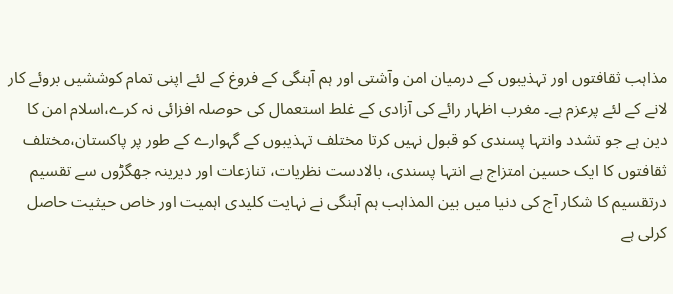مذاہب ثقافتوں اور تہذیبوں کے درمیان امن وآشتی اور ہم آہنگی کے فروغ کے لئے اپنی تمام کوششیں بروئے کار لانے کے لئے پرعزم ہے۔ مغرب اظہار رائے کی آزادی کے غلط استعمال کی حوصلہ افزائی نہ کرے،اسلام امن کا دین ہے جو تشدد وانتہا پسندی کو قبول نہیں کرتا مختلف تہذیبوں کے گہوارے کے طور پر پاکستان،مختلف ثقافتوں کا ایک حسین امتزاج ہے انتہا پسندی، بالادست نظریات، تنازعات اور دیرینہ جھگڑوں سے تقسیم درتقسیم کا شکار آج کی دنیا میں بین المذاہب ہم آہنگی نے نہایت کلیدی اہمیت اور خاص حیثیت حاصل کرلی ہے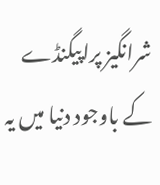شرانگیز پراپیگنڈے کے باوجود دنیا میں یہ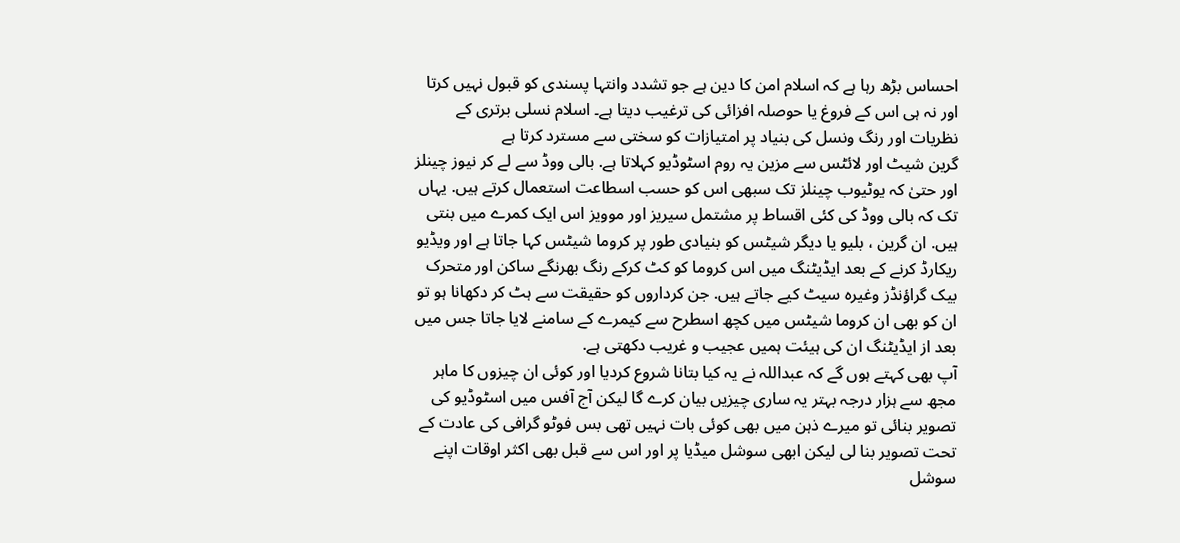احساس بڑھ رہا ہے کہ اسلام امن کا دین ہے جو تشدد وانتہا پسندی کو قبول نہیں کرتا اور نہ ہی اس کے فروغ یا حوصلہ افزائی کی ترغیب دیتا ہے۔ اسلام نسلی برتری کے نظریات اور رنگ ونسل کی بنیاد پر امتیازات کو سختی سے مسترد کرتا ہے
گرین شیٹ اور لائٹس سے مزین یہ روم اسٹوڈیو کہلاتا ہے. بالی ووڈ سے لے کر نیوز چینلز اور حتیٰ کہ یوٹیوب چینلز تک سبھی اس کو حسب اسطاعت استعمال کرتے ہیں. یہاں تک کہ بالی ووڈ کی کئی اقساط پر مشتمل سیریز اور موویز اس ایک کمرے میں بنتی ہیں. ان گرین ، بلیو یا دیگر شیٹس کو بنیادی طور پر کروما شیٹس کہا جاتا ہے اور ویڈیو ریکارڈ کرنے کے بعد ایڈیٹنگ میں اس کروما کو کٹ کرکے رنگ بھرنگے ساکن اور متحرک بیک گراؤنڈز وغیرہ سیٹ کیے جاتے ہیں. جن کرداروں کو حقیقت سے ہٹ کر دکھانا ہو تو ان کو بھی ان کروما شیٹس میں کچھ اسطرح سے کیمرے کے سامنے لایا جاتا جس میں بعد از ایڈیٹنگ ان کی ہیئت ہمیں عجیب و غریب دکھتی ہے.
آپ بھی کہتے ہوں گے کہ عبداللہ نے یہ کیا بتانا شروع کردیا اور کوئی ان چیزوں کا ماہر مجھ سے ہزار درجہ بہتر یہ ساری چیزیں بیان کرے گا لیکن آج آفس میں اسٹوڈیو کی تصویر بنائی تو میرے ذہن میں بھی کوئی بات نہیں تھی بس فوٹو گرافی کی عادت کے تحت تصویر بنا لی لیکن ابھی سوشل میڈیا پر اور اس سے قبل بھی اکثر اوقات اپنے سوشل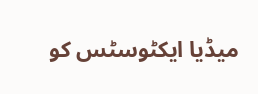میڈیا ایکٹوسٹس کو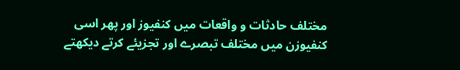مختلف حادثات و واقعات میں کنفیوز اور پھر اسی کنفیوزن میں مختلف تبصرے اور تجزیئے کرتے دیکھتے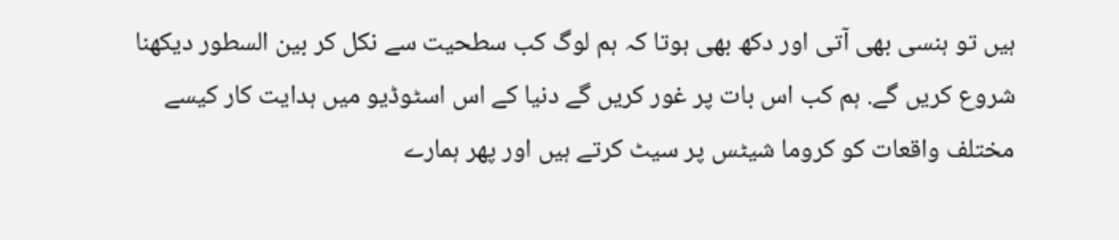ہیں تو ہنسی بھی آتی اور دکھ بھی ہوتا کہ ہم لوگ کب سطحیت سے نکل کر بین السطور دیکھنا شروع کریں گے. ہم کب اس بات پر غور کریں گے دنیا کے اس اسٹوڈیو میں ہدایت کار کیسے مختلف واقعات کو کروما شیٹس پر سیٹ کرتے ہیں اور پھر ہمارے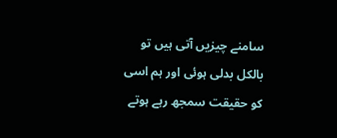سامنے چیزیں آتی ہیں تو بالکل بدلی ہوئی اور ہم اسی کو حقیقت سمجھ رہے ہوتے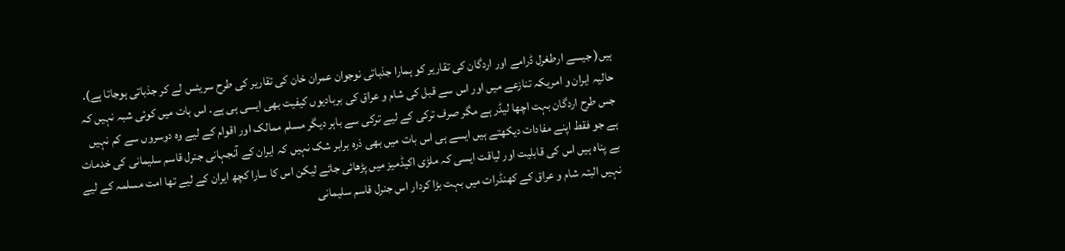ہیں( جیسے ارطغرل ڈرامے اور اردگان کی تقاریر کو ہمارا جذباتی نوجوان عمران خان کی تقاریر کی طرح سریئس لے کر جذباتی ہوجاتا ہے).
حالیہ ایران و امریکہ تنازعے میں اور اس سے قبل کی شام و عراق کی بربادیوں کیفیت بھی ایسی ہی ہے. اس بات میں کوئی شبہ نہیں کہ جس طرح اردگان بہت اچھا لیڈر ہے مگر صرف ترکی کے لیے ترکی سے باہر دیگر مسلم ممالک اور اقوام کے لیے وہ دوسروں سے کم نہیں ہے جو فقط اپنے مفادات دیکھتے ہیں ایسے ہی اس بات میں بھی ذرہ برابر شک نہیں کہ ایران کے آنجہانی جنرل قاسم سلیمانی کی خدمات بے پناہ ہیں اس کی قابلیت اور لیاقت ایسی کہ ملڑی اکیڈمیز میں پڑھائی جائے لیکن اس کا سارا کچھ ایران کے لیے تھا امت مسلمہ کے لیے نہیں البتہ شام و عراق کے کھنڈرات میں بہت بڑا کردار اس جنرل قاسم سلیمانی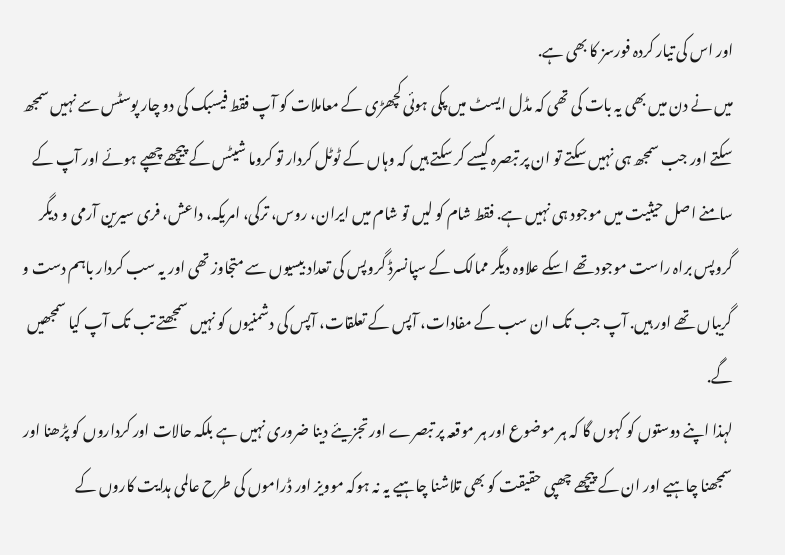اور اس کی تیار کردہ فورسز کا بھی ہے.
میں نے دن میں بھی یہ بات کی تھی کہ مڈل ایسٹ میں پکی ہوئی کچھڑی کے معاملات کو آپ فقط فیسبک کی دو چار پوسٹس سے نہیں سمجھ سکتے اور جب سمجھ ہی نہیں سکتے تو ان پر تبصرہ کیسے کر سکتے ہیں کہ وہاں کے ٹوٹل کردار تو کروما شیٹس کے پیچھے چھپے ہوئے اور آپ کے سامنے اصل حیثیت میں موجود ہی نہیں ہے. فقط شام کو لیں تو شام میں ایران، روس، ترکی، امریکہ، داعش، فری سیرین آرمی و دیگر گروپس براہ راست موجود تھے اسکے علاوہ دیگر ممالک کے سپانسرڈ گروپس کی تعداد بیسیوں سے متجاوز تھی اور یہ سب کردار باہم دست و گریباں تھے اور ہیں. آپ جب تک ان سب کے مفادات، آپس کے تعلقات، آپس کی دشمنیوں کو نہیں سمجھتے تب تک آپ کیا سمجھیں گے.
لہذا اپنے دوستوں کو کہوں گا کہ ہر موضوع اور ہر موقعہ پر تبصرے اور تجزیئے دینا ضروری نہیں ہے بلکہ حالات اور کرداروں کو پڑھنا اور سمجھنا چاہیے اور ان کے پیچھے چھپی حقیقت کو بھی تلاشنا چاہیے یہ نہ ہوکہ موویز اور ڈراموں کی طرح عالمی ہدایت کاروں کے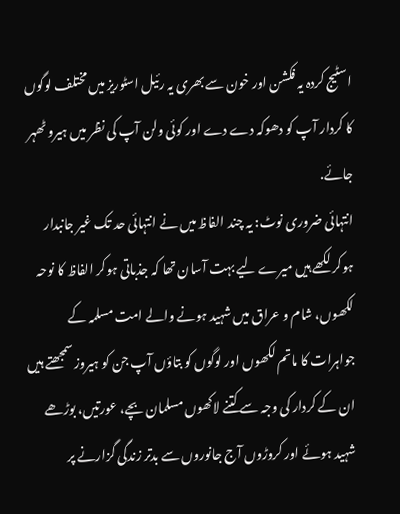اسٹیج کردہ یہ فکشن اور خون سے بھری یہ رئیل اسٹوریز میں مختلف لوگوں کا کردار آپ کو دھوکہ دے دے اور کوئی ولن آپ کی نظر میں ہیرو ٹھہر جائے.
انتہائی ضروری نوٹ: یہ چند الفاظ میں نے انتہائی حد تک غیر جانبدار ہوکر لکھے ہیں میرے لیے بہت آسان تھا کہ جذباتی ہوکر الفاظ کا نوحہ لکھوں، شام و عراق میں شہید ہونے والے امت مسلمہ کے جواہرات کا ماتم لکھوں اور لوگوں کو بتاؤں آپ جن کو ہیروز سمجھتے ہیں ان کے کردار کی وجہ سے کتنے لاکھوں مسلمان بچے، عورتیں، بوڑھے شہید ہوئے اور کروڑوں آج جانوروں سے بدتر زندگی گزارنے پر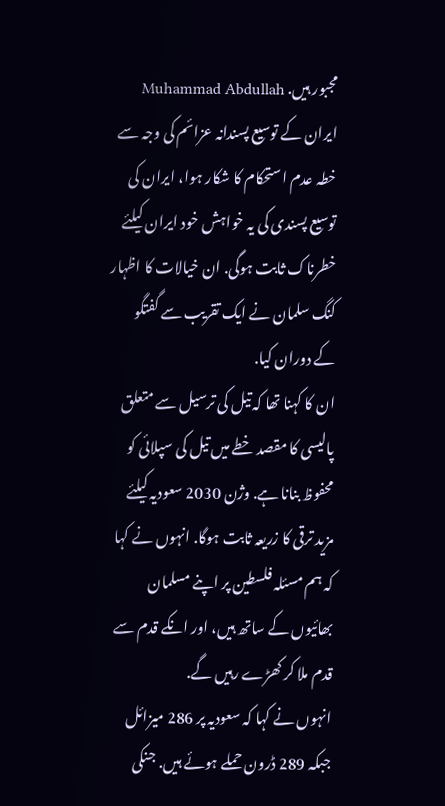مجبور ہیں. Muhammad Abdullah
ایران کے توسیع پسندانہ عزائم کی وجہ سے خطہ عدم استحکام کا شکار ہوا، ایران کی توسیع پسندی کی یہ خواہش خود ایران کیلئے خطرناک ثابت ہوگی. ان خیالات کا اظہار کنگ سلمان نے ایک تقریب سے گفتگو کے دوران کیا.
ان کا کہنا تھا کہ تیل کی ترسیل سے متعلق پالیسی کا مقصد خطے میں تیل کی سپلائی کو محفوظ بنانا ہے. وژن 2030 سعودیہ کیلئے مزید ترقی کا زریعہ ثابت ہوگا. انہوں نے کہا کہ ہم مسئلہ فلسطین پر اپنے مسلمان بھائیوں کے ساتھ ہیں، اور انکے قدم سے قدم ملا کر کھڑے رہیں گے.
انہوں نے کہا کہ سعودیہ پر 286 میزائل جبکہ 289 ڈرون حملے ہوئے ہیں. جنکی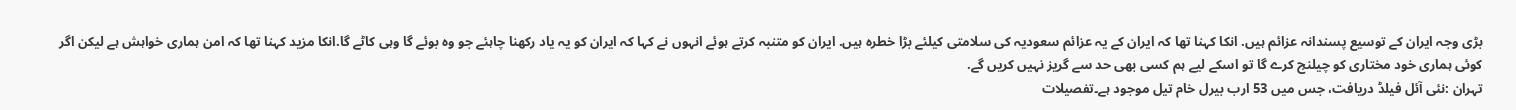بڑی وجہ ایران کے توسیع پسندانہ عزائم ہیں. انکا کہنا تھا کہ ایران کے یہ عزائم سعودیہ کی سلامتی کیلئے بڑا خطرہ ہیں. ایران کو متنبہ کرتے ہوئے انہوں نے کہا کہ ایران کو یہ یاد رکھنا چاہئے جو وہ بوئے گا وہی کاٹے گا.انکا مزید کہنا تھا کہ امن ہماری خواہش ہے لیکن اگر کوئی ہماری خود مختاری کو چیلنج کرے گا تو اسکے لیے ہم کسی بھی حد سے گریز نہیں کریں گے.
تہران :نئی آئل فیلڈ دریافت، جس میں 53 ارب بیرل خام تیل موجود ہے۔تفصیلات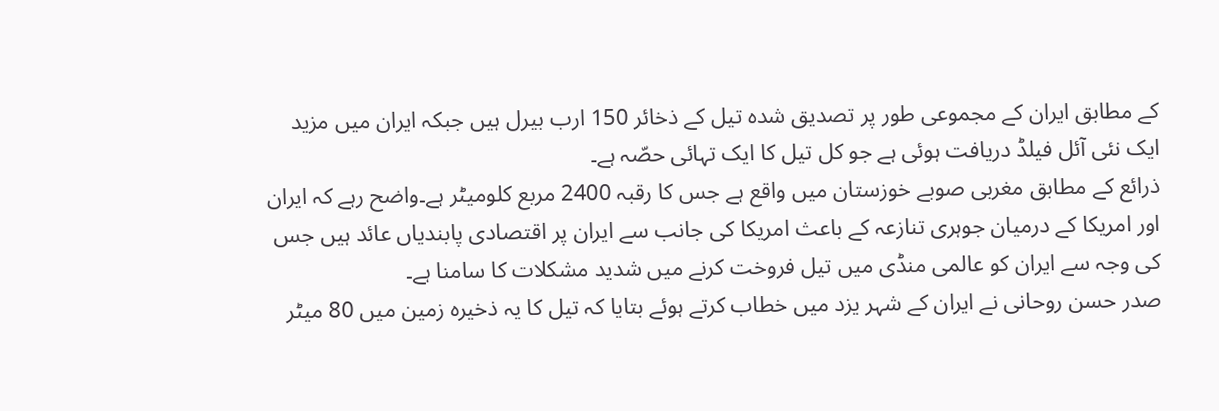کے مطابق ایران کے مجموعی طور پر تصدیق شدہ تیل کے ذخائر 150 ارب بیرل ہیں جبکہ ایران میں مزید ایک نئی آئل فیلڈ دریافت ہوئی ہے جو کل تیل کا ایک تہائی حصّہ ہے۔
ذرائع کے مطابق مغربی صوبے خوزستان میں واقع ہے جس کا رقبہ 2400 مربع کلومیٹر ہے۔واضح رہے کہ ایران اور امریکا کے درمیان جوہری تنازعہ کے باعث امریکا کی جانب سے ایران پر اقتصادی پابندیاں عائد ہیں جس کی وجہ سے ایران کو عالمی منڈی میں تیل فروخت کرنے میں شدید مشکلات کا سامنا ہے۔
صدر حسن روحانی نے ایران کے شہر یزد میں خطاب کرتے ہوئے بتایا کہ تیل کا یہ ذخیرہ زمین میں 80 میٹر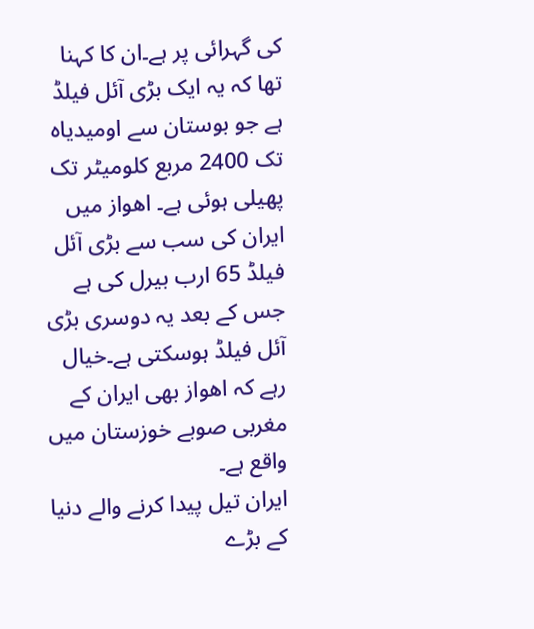کی گہرائی پر ہے۔ان کا کہنا تھا کہ یہ ایک بڑی آئل فیلڈ ہے جو بوستان سے اومیدیاہ تک 2400 مربع کلومیٹر تک پھیلی ہوئی ہے۔ اھواز میں ایران کی سب سے بڑی آئل فیلڈ 65 ارب بیرل کی ہے جس کے بعد یہ دوسری بڑی آئل فیلڈ ہوسکتی ہے۔خیال رہے کہ اھواز بھی ایران کے مغربی صوبے خوزستان میں واقع ہے۔
ایران تیل پیدا کرنے والے دنیا کے بڑے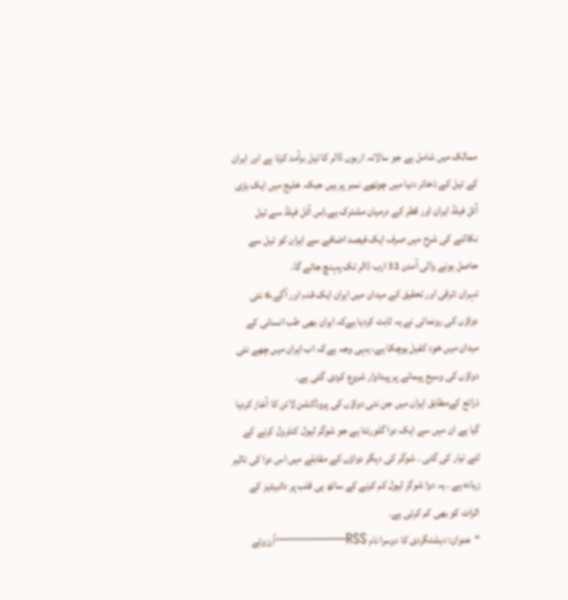ممالک میں شامل ہے جو سالانہ اربوں ڈالر کا تیل برآمد کرتا ہے اور ایران کے تیل کے ذخائر دنیا میں چوتھے نمبر پر ہیں جبکہ خلیج میں ایک بڑی آئل فیلڈ ایران اور قطر کے درمیان مشترک ہے۔اِس آئل فیلڈ سے تیل نکالنے کی شرح میں صرف ایک فیصد اضافے سے ایران کو تیل سے حاصل ہونے والی آمدن 32 ارب ڈالر تک پہنچ جائے گا۔
تہران :ترقی اور تحقیق کے میدان میں ایران ایک قدم اور آگے،6 نئی دواؤں کی رونمائی نے یہ ثابت کردیا ہےکہ ایران بھی طب انسانی کے میدان میں خود کفیل ہوچکا ہے، یہی وجہ ہےکہ اب ایران میں چھے نئی دواؤں کی وسیع پیمانے پر پیداوار شروع کردی گئی ہے۔
ذرائع کےمطابق ایران میں جن نئی دواؤں کی پروڈکشن لائن کا آغاز کردیا گیا ہے ان میں سے ایک دوا گلورنتا ہے جو شوگر لیول کنٹرول کرنے کے لئے تیار کی گئی ۔ شوگر کی دیگر دواؤں کے مقابلے میں اس دوا کی تاثیر زیادہ ہے ۔ یہ دوا شوگر لیول کم کرنے کے ساتھ ہی قلب پر دائبیٹیز کے اثرات کو بھی کم کرتی ہے۔
“عنوان: دہشتگردی کا دوسرا نام RSS—————آرزوئے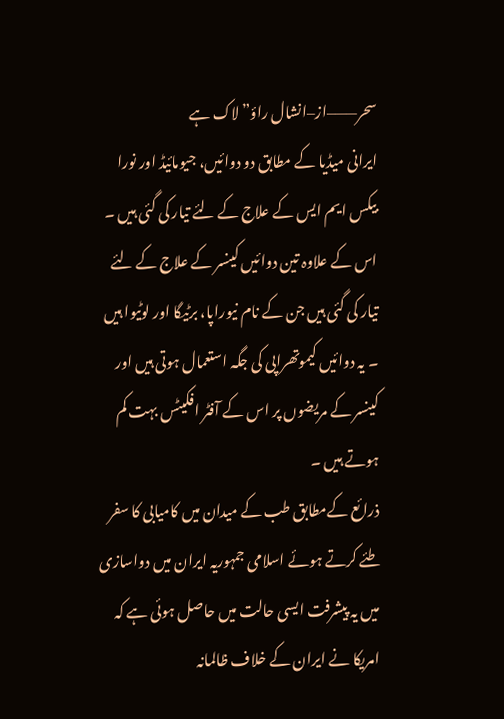سحر——–از–انشال راؤ” لاک ہے
ایرانی میڈیا کے مطابق دو دوائیں، جیومائیڈ اور نورا بیکس ایم ایس کے علاج کے لئے تیار کی گئی ہیں ۔ اس کے علاوہ تین دوائیں کینسر کے علاج کے لئے تیار کی گئی ہیں جن کے نام نیوراپا، برٹیگا اور لوٹیوا ہیں ۔ یہ دوائیں کیموتھراپی کی جگہ استعمال ہوتی ہیں اور کینسر کے مریضوں پر اس کے آفٹر افکیٹس بہت کم ہوتے ہیں ۔
ذرائع کےمطابق طب کے میدان میں کامیابی کا سفر طئے کرتے ہوئے اسلامی جمہوریہ ایران میں دواسازی میں یہ پیشرفت ایسی حالت میں حاصل ہوئی ہے کہ امریکا نے ایران کے خلاف ظالمانہ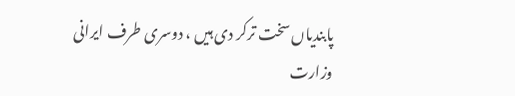پابندیاں سخت ترکر دی ہیں ، دوسری طرف ایرانی وزارت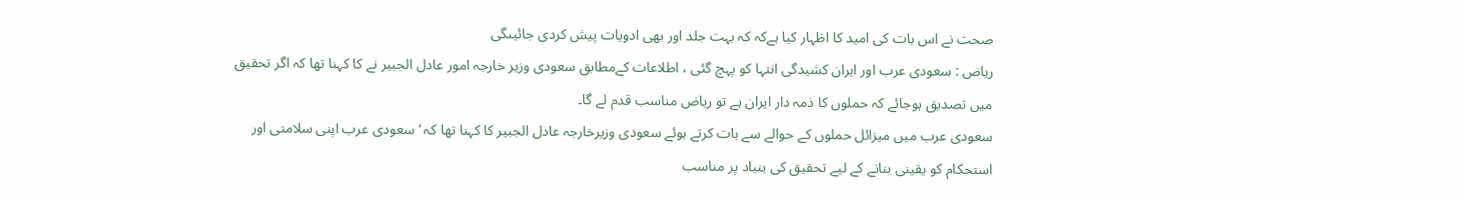صحت نے اس بات کی امید کا اظہار کیا ہےکہ کہ بہت جلد اور بھی ادویات پیش کردی جائیںگی
ریاض : سعودی عرب اور ایران کشیدگی انتہا کو پہچ گئی ، اطلاعات کےمطابق سعودی وزیر خارجہ امور عادل الجبیر نے کا کہنا تھا کہ اگر تحقیق میں تصدیق ہوجائے کہ حملوں کا ذمہ دار ایران ہے تو ریاض مناسب قدم لے گا۔
سعودی عرب میں میزائل حملوں کے حوالے سے بات کرتے ہوئے سعودی وزیرخارجہ عادل الجبیر کا کہنا تھا کہ ‘سعودی عرب اپنی سلامتی اور استحکام کو یقینی بنانے کے لیے تحقیق کی بنیاد پر مناسب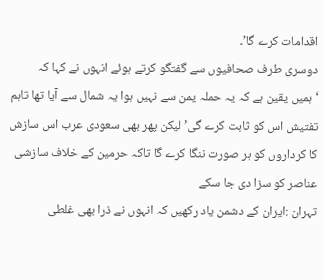اقدامات کرے گا’۔
دوسری طرف صحافیوں سے گفتگو کرتے ہوئے انہوں نے کہا کہ ‘ہمیں یقین ہے کہ یہ حملہ یمن سے نہیں ہوا یہ شمال سے آیا تھا تاہم تفتیش اس کو ثابت کرے گی’لیکن پھر بھی سعودی عرب اس سازش کا کرداروں کو ہر صورت ننگا کرے گا تاکہ حرمین کے خلاف سازشی عناصر کو سزا دی جا سکے
تہران :ایران کے دشمن یاد رکھیں کہ انہوں نے ذرا بھی غلطی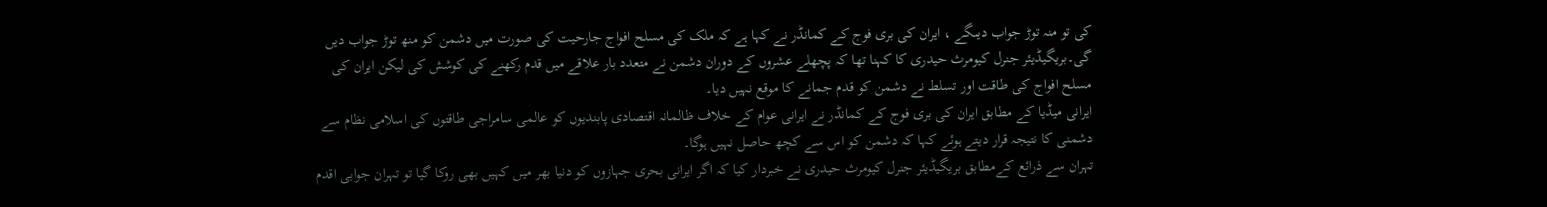کی تو منہ توڑ جواب دیںگے ، ایران کی بری فوج کے کمانڈر نے کہا ہے کہ ملک کی مسلح افواج جارحیت کی صورت میں دشمن کو منھ توڑ جواب دیں گی۔بریگیڈیئر جنرل کیومرث حیدری کا کہنا تھا کہ پچھلے عشروں کے دوران دشمن نے متعدد بار علاقے میں قدم رکھنے کی کوشش کی لیکن ایران کی مسلح افواج کی طاقت اور تسلط نے دشمن کو قدم جمانے کا موقع نہیں دیا۔
ایرانی میڈیا کے مطابق ایران کی بری فوج کے کمانڈر نے ایرانی عوام کے خلاف ظالمانہ اقتصادی پابندیوں کو عالمی سامراجی طاقتوں کی اسلامی نظام سے دشمنی کا نتیجہ قرار دیتے ہوئے کہا کہ دشمن کو اس سے کچھ حاصل نہیں ہوگا۔
تہران سے ذرائع کےمطابق بریگیڈیئر جنرل کیومرث حیدری نے خبردار کیا کہ اگر ایرانی بحری جہازوں کو دنیا بھر میں کہیں بھی روکا گیا تو تہران جوابی اقدم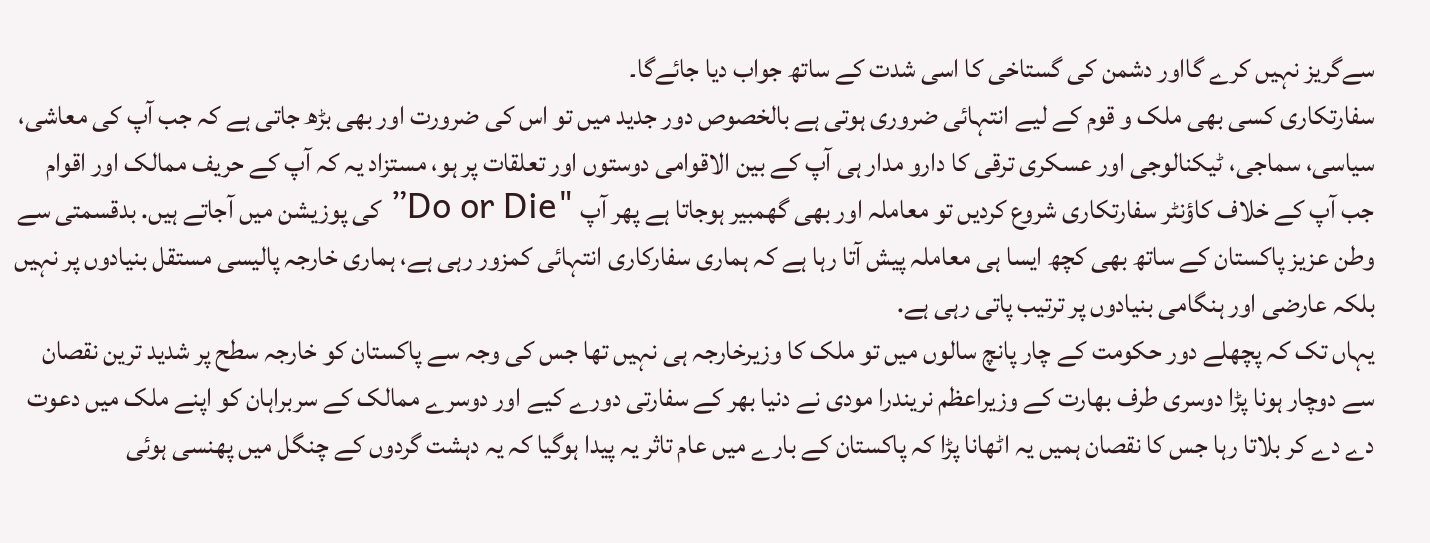سےگریز نہیں کرے گااور دشمن کی گستاخی کا اسی شدت کے ساتھ جواب دیا جائےگا۔
سفارتکاری کسی بھی ملک و قوم کے لیے انتہائی ضروری ہوتی ہے بالخصوص دور جدید میں تو اس کی ضرورت اور بھی بڑھ جاتی ہے کہ جب آپ کی معاشی، سیاسی، سماجی، ٹیکنالوجی اور عسکری ترقی کا دارو مدار ہی آپ کے بین الاقوامی دوستوں اور تعلقات پر ہو، مستزاد یہ کہ آپ کے حریف ممالک اور اقوام جب آپ کے خلاف کاؤنٹر سفارتکاری شروع کردیں تو معاملہ اور بھی گھمبیر ہوجاتا ہے پھر آپ "Do or Die” کی پوزیشن میں آجاتے ہیں. بدقسمتی سے وطن عزیز پاکستان کے ساتھ بھی کچھ ایسا ہی معاملہ پیش آتا رہا ہے کہ ہماری سفارکاری انتہائی کمزور رہی ہے، ہماری خارجہ پالیسی مستقل بنیادوں پر نہیں بلکہ عارضی اور ہنگامی بنیادوں پر ترتیب پاتی رہی ہے.
یہاں تک کہ پچھلے دور حکومت کے چار پانچ سالوں میں تو ملک کا وزیرخارجہ ہی نہیں تھا جس کی وجہ سے پاکستان کو خارجہ سطح پر شدید ترین نقصان سے دوچار ہونا پڑا دوسری طرف بھارت کے وزیراعظم نریندرا مودی نے دنیا بھر کے سفارتی دورے کیے اور دوسرے ممالک کے سربراہان کو اپنے ملک میں دعوت دے دے کر بلاتا رہا جس کا نقصان ہمیں یہ اٹھانا پڑا کہ پاکستان کے بارے میں عام تاثر یہ پیدا ہوگیا کہ یہ دہشت گردوں کے چنگل میں پھنسی ہوئی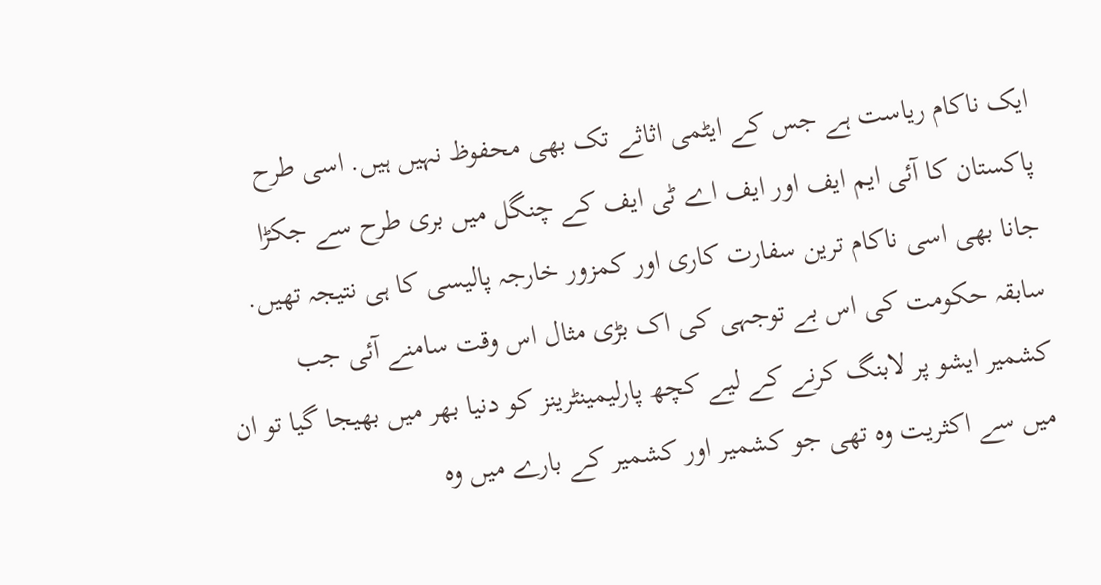ایک ناکام ریاست ہے جس کے ایٹمی اثاثے تک بھی محفوظ نہیں ہیں. اسی طرح پاکستان کا آئی ایم ایف اور ایف اے ٹی ایف کے چنگل میں بری طرح سے جکڑا جانا بھی اسی ناکام ترین سفارت کاری اور کمزور خارجہ پالیسی کا ہی نتیجہ تھیں.
سابقہ حکومت کی اس بے توجہی کی اک بڑی مثال اس وقت سامنے آئی جب کشمیر ایشو پر لابنگ کرنے کے لیے کچھ پارلیمینٹرینز کو دنیا بھر میں بھیجا گیا تو ان میں سے اکثریت وہ تھی جو کشمیر اور کشمیر کے بارے میں وہ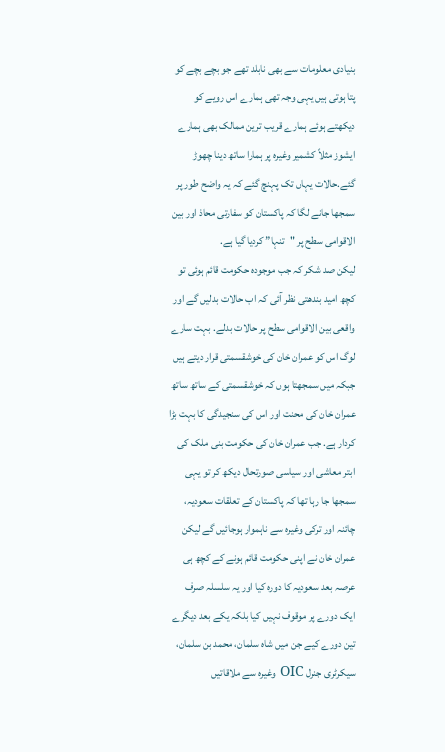بنیادی معلومات سے بھی نابلد تھے جو بچے بچے کو پتا ہوتی ہیں یہی وجہ تھی ہمارے اس رویے کو دیکھتے ہوئے ہمارے قریب ترین ممالک بھی ہمارے ایشوز مثلاً کشمیر وغیرہ پر ہمارا ساتھ دینا چھوڑ گئے.حالات یہاں تک پہنچ گئے کہ یہ واضح طور پر سمجھا جانے لگا کہ پاکستان کو سفارتی محاذ اور بین الاقوامی سطح پر "تنہا” کردیا گیا ہے.
لیکن صد شکر کہ جب موجودہ حکومت قائم ہوئی تو کچھ امید بندھتی نظر آئی کہ اب حالات بدلیں گے اور واقعی بین الاقوامی سطح پر حالات بدلے. بہت سارے لوگ اس کو عمران خان کی خوشقسمتی قرار دیتے ہیں جبکہ میں سمجھتا ہوں کہ خوشقسمتی کے ساتھ ساتھ عمران خان کی محنت اور اس کی سنجیدگی کا بہت بڑا کردار ہے. جب عمران خان کی حکومت بنی ملک کی ابتر معاشی اور سیاسی صورتحال دیکھ کر تو یہی سمجھا جا رہا تھا کہ پاکستان کے تعلقات سعودیہ، چائنہ اور ترکی وغیرہ سے ناہموار ہوجائیں گے لیکن عمران خان نے اپنی حکومت قائم ہونے کے کچھ ہی عرصہ بعد سعودیہ کا دورہ کیا اور یہ سلسلہ صرف ایک دورے پر موقوف نہیں کیا بلکہ یکے بعد دیگرے تین دورے کیے جن میں شاہ سلمان، محمد بن سلمان، سیکرٹری جنرل OIC وغیرہ سے ملاقاتیں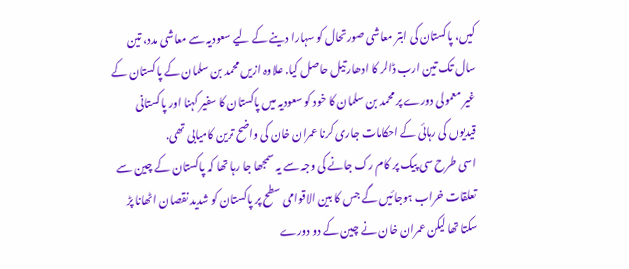کیں، پاکستان کی ابتر معاشی صورتحال کو سہارا دینے کے لیے سعودیہ سے معاشی مدد، تین سال تک تین ارب ڈالر کا ادھار تیل حاصل کیا. علاوہ ازیں محمد بن سلمان کے پاکستان کے غیر معمولی دورے پر محمد بن سلمان کا خود کو سعودیہ میں پاکستان کا سفیر کہنا اور پاکستانی قیدیوں کی رہائی کے احکامات جاری کرنا عمران خان کی واضح ترین کامیابی تھی.
اسی طرح سی پیک پر کام رک جانے کی وجہ سے یہ سمجھا جا رہا تھا کہ پاکستان کے چین سے تعلقات خراب ہوجائیں گے جس کا بین الاقوامی سطح پر پاکستان کو شدید نقصان اٹھانا پڑ سکتا تھا لیکن عمران خان نے چین کے دو دورے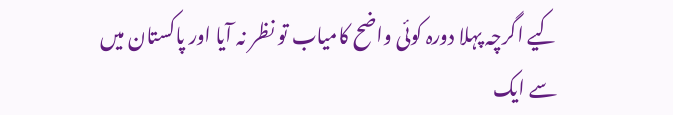کیے اگرچہ پہلا دورہ کوئی واضح کامیاب تو نظر نہ آیا اور پاکستان میں سے ایک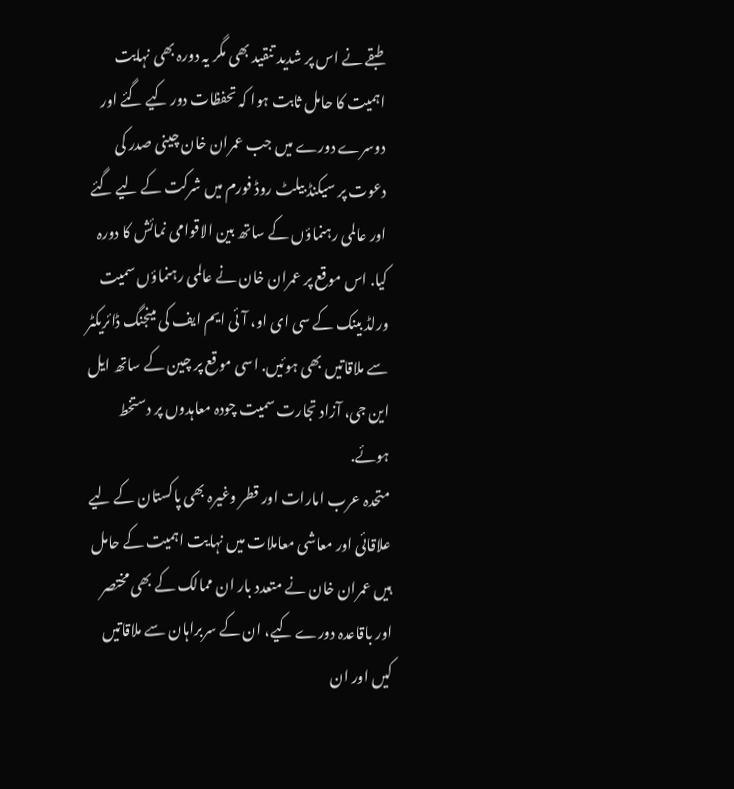طبقے نے اس پر شدید تنقید بھی مگر یہ دورہ بھی نہایت اہمیت کا حامل ثابت ہوا کہ تحفظات دور کیے گئے اور دوسرے دورے میں جب عمران خان چینی صدر کی دعوت پر سیکنڈ بیلٹ روڈ فورم میں شرکت کے لیے گئے اور عالمی رہنماؤں کے ساتھ بین الاقوامی نمائش کا دورہ کیا. اس موقع پر عمران خان نے عالمی رہنماؤں سمیت ورلڈ بینک کے سی ای او، آئی ایم ایف کی مینجنگ ڈائریکٹر سے ملاقاتیں بھی ہوئیں. اسی موقع پر چین کے ساتھ ایل این جی، آزاد تجارت سمیت چودہ معاہدوں پر دستخط ہوئے.
متحدہ عرب امارات اور قطر وغیرہ بھی پاکستان کے لیے علاقائی اور معاشی معاملات میں نہایت اہمیت کے حامل ہیں عمران خان نے متعدد بار ان ممالک کے بھی مختصر اور باقاعدہ دورے کیے، ان کے سربراہان سے ملاقاتیں کیں اور ان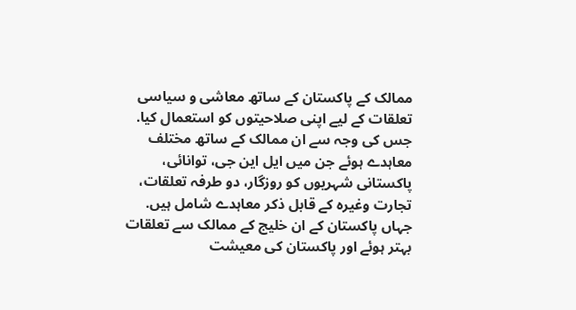ممالک کے پاکستان کے ساتھ معاشی و سیاسی تعلقات کے لیے اپنی صلاحیتوں کو استعمال کیا. جس کی وجہ سے ان ممالک کے ساتھ مختلف معاہدے ہوئے جن میں ایل این جی، توانائی، پاکستانی شہریوں کو روزگار، دو طرفہ تعلقات، تجارت وغیرہ کے قابل ذکر معاہدے شامل ہیں.
جہاں پاکستان کے ان خلیج کے ممالک سے تعلقات بہتر ہوئے اور پاکستان کی معیشت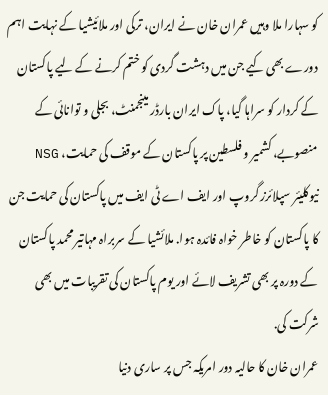کو سہارا ملا وہیں عمران خان نے ایران، ترکی اور ملائیشیا کے نہایت اہم دورے بھی کیے جن میں دہشت گردی کو ختم کرنے کے لیے پاکستان کے کردار کو سراہا گیا، پاک ایران بارڈر مینجمنٹ، بجلی و توانائی کے منصوبے، کشمیر و فلسطین پر پاکستان کے موقف کی حمایت، NSG نیوکلیئر سپلائرز گروپ اور ایف اے ٹی ایف میں پاکستان کی حمایت جن کا پاکستان کو خاطر خواہ فائدہ ہوا. ملائشیا کے سربراہ مہاتیر محمد پاکستان کے دورہ پر بھی تشریف لائے اور یوم پاکستان کی تقریبات میں بھی شرکت کی.
عمران خان کا حالیہ دور امریکہ جس پر ساری دنیا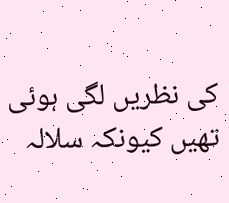کی نظریں لگی ہوئی تھیں کیونکہ سلالہ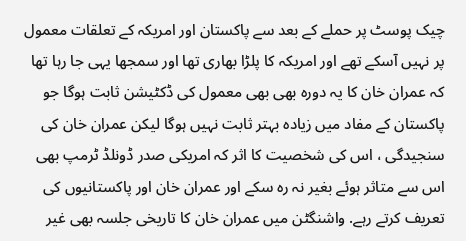چیک پوسٹ پر حملے کے بعد سے پاکستان اور امریکہ کے تعلقات معمول پر نہیں آسکے تھے اور امریکہ کا پلڑا بھاری تھا اور سمجھا یہی جا رہا تھا کہ عمران خان کا یہ دورہ بھی بھی معمول کی ڈکٹیشن ثابت ہوگا جو پاکستان کے مفاد میں زیادہ بہتر ثابت نہیں ہوگا لیکن عمران خان کی سنجیدگی ، اس کی شخصیت کا اثر کہ امریکی صدر ڈونلڈ ٹرمپ بھی اس سے متاثر ہوئے بغیر نہ رہ سکے اور عمران خان اور پاکستانیوں کی تعریف کرتے رہے. واشنگٹن میں عمران خان کا تاریخی جلسہ بھی غیر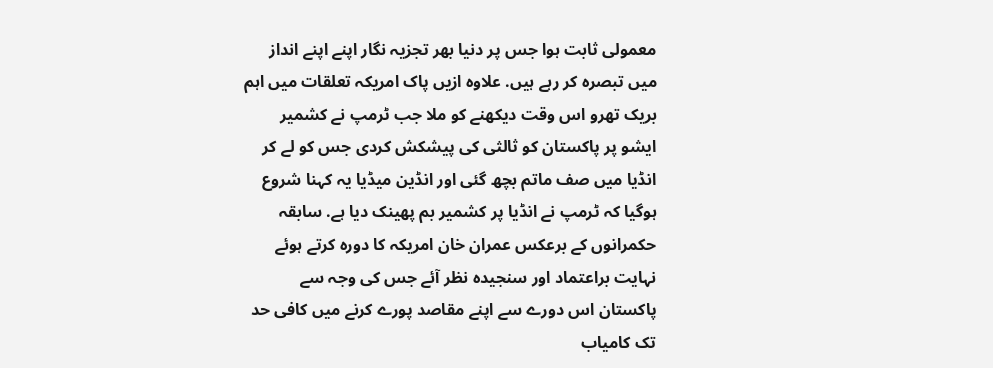معمولی ثابت ہوا جس پر دنیا بھر تجزیہ نگار اپنے اپنے انداز میں تبصرہ کر رہے ہیں. علاوہ ازیں پاک امریکہ تعلقات میں اہم بریک تھرو اس وقت دیکھنے کو ملا جب ٹرمپ نے کشمیر ایشو پر پاکستان کو ثالثی کی پیشکش کردی جس کو لے کر انڈیا میں صف ماتم بچھ گئی اور انڈین میڈیا یہ کہنا شروع ہوگیا کہ ٹرمپ نے انڈیا پر کشمیر بم پھینک دیا ہے. سابقہ حکمرانوں کے برعکس عمران خان امریکہ کا دورہ کرتے ہوئے نہایت براعتماد اور سنجیدہ نظر آئے جس کی وجہ سے پاکستان اس دورے سے اپنے مقاصد پورے کرنے میں کافی حد تک کامیاب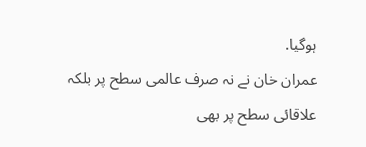ہوگیا.
عمران خان نے نہ صرف عالمی سطح پر بلکہ علاقائی سطح پر بھی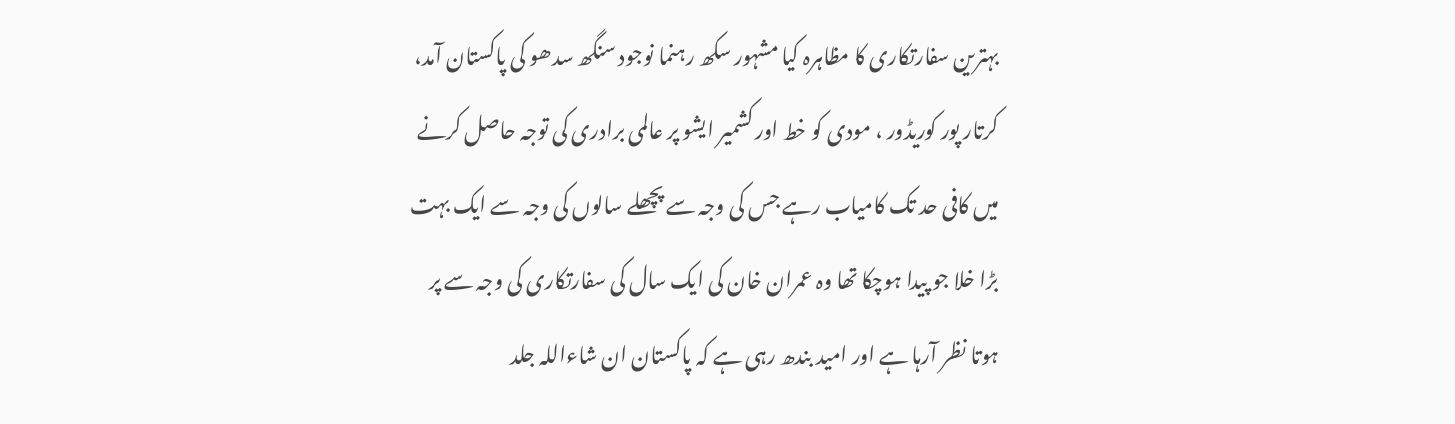بہترین سفارتکاری کا مظاہرہ کیا مشہور سکھ رہنما نوجود سنگھ سدھو کی پاکستان آمد، کرتار پور کوریڈور ، مودی کو خط اور کشمیر ایشو پر عالمی برادری کی توجہ حاصل کرنے میں کافی حد تک کامیاب رہے جس کی وجہ سے پچھلے سالوں کی وجہ سے ایک بہت بڑا خلا جو پیدا ہوچکا تھا وہ عمران خان کی ایک سال کی سفارتکاری کی وجہ سے پر ہوتا نظر آرہا ہے اور امید بندھ رہی ہے کہ پاکستان ان شاءاللہ جلد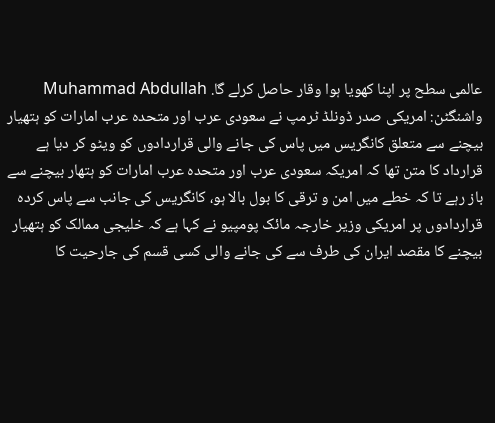عالمی سطح پر اپنا کھویا ہوا وقار حاصل کرلے گا. Muhammad Abdullah
واشنگٹن: امریکی صدر ڈونلڈ ٹرمپ نے سعودی عرب اور متحدہ عرب امارات کو ہتھیار بیچنے سے متعلق کانگریس میں پاس کی جانے والی قراردادوں کو ویٹو کر دیا ہے
قرارداد کا متن تھا کہ امریکہ سعودی عرب اور متحدہ عرب امارات کو ہتھار بیچنے سے باز رہے تا کہ خطے میں امن و ترقی کا بول بالا ہو، کانگریس کی جانب سے پاس کردہ قراردادوں پر امریکی وزیر خارجہ مائک پومپیو نے کہا ہے کہ خلیجی ممالک کو ہتھیار بیچنے کا مقصد ایران کی طرف سے کی جانے والی کسی قسم کی جارحیت کا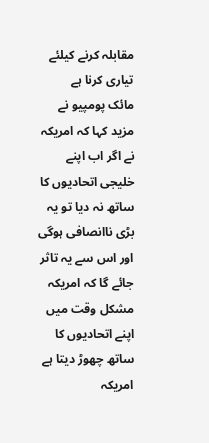مقابلہ کرنے کیلئے تیاری کرنا ہے
مائک پومپیو نے مزید کہا کہ امریکہ نے اگر اب اپنے خلیجی اتحادیوں کا ساتھ نہ دیا تو یہ بڑی ناانصافی ہوگی اور اس سے یہ تاثر جائے گا کہ امریکہ مشکل وقت میں اپنے اتحادیوں کا ساتھ چھوڑ دیتا ہے
امریکہ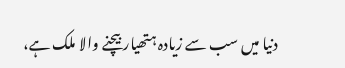دنیا میں سب سے زیادہ ہتھیار بیچنے والا ملک ہے،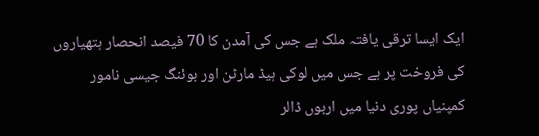ایک ایسا ترقی یافتہ ملک ہے جس کی آمدن کا 70 فیصد انحصار ہتھیاروں کی فروخت پر ہے جس میں لوکی ہیڈ مارٹن اور بوئنگ جیسی نامور کمپنیاں پوری دنیا میں اربوں ڈالر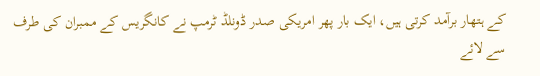کے ہتھار برآمد کرتی ہیں، ایک بار پھر امریکی صدر ڈونلڈ ٹرمپ نے کانگریس کے ممبران کی طرف سے لائے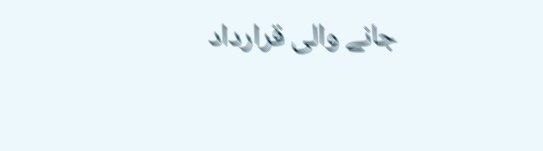جانے والی قرارداد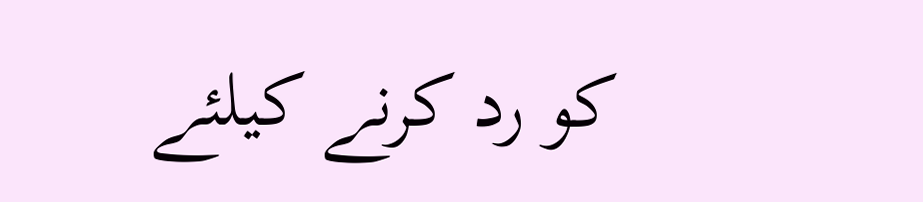کو رد کرنے کیلئے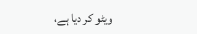ویٹو کر دیا ہے،